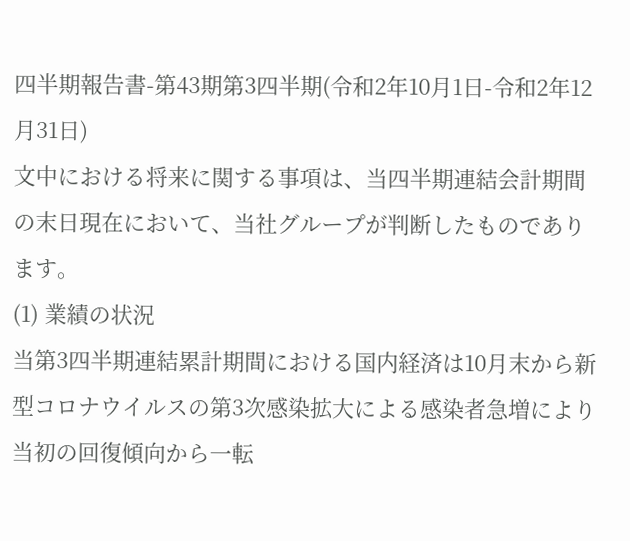四半期報告書-第43期第3四半期(令和2年10月1日-令和2年12月31日)
文中における将来に関する事項は、当四半期連結会計期間の末日現在において、当社グループが判断したものであります。
(1) 業績の状況
当第3四半期連結累計期間における国内経済は10月末から新型コロナウイルスの第3次感染拡大による感染者急増により当初の回復傾向から一転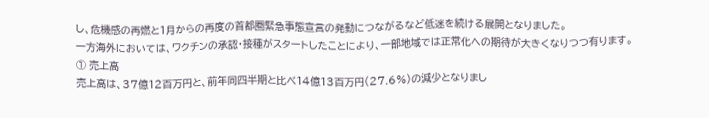し、危機感の再燃と1月からの再度の首都圏緊急事態宣言の発動につながるなど低迷を続ける展開となりました。
一方海外においては、ワクチンの承認・接種がスタートしたことにより、一部地域では正常化への期待が大きくなりつつ有ります。
① 売上高
売上高は、37億12百万円と、前年同四半期と比べ14億13百万円(27.6%)の減少となりまし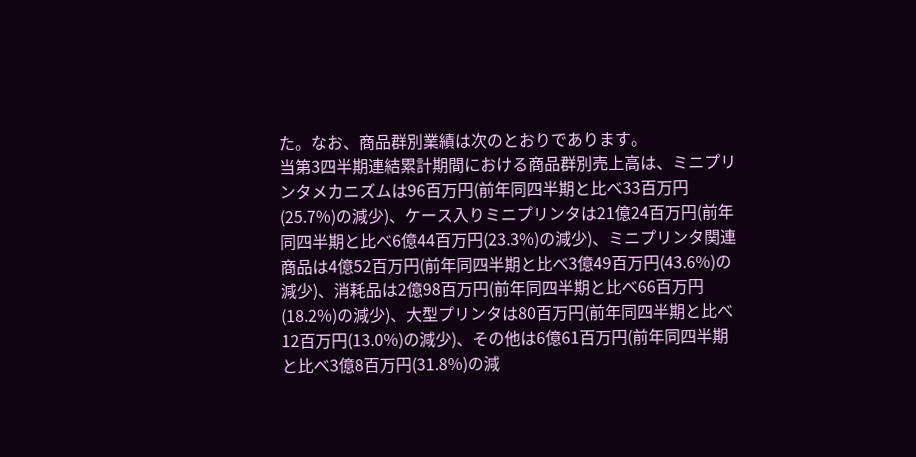た。なお、商品群別業績は次のとおりであります。
当第3四半期連結累計期間における商品群別売上高は、ミニプリンタメカニズムは96百万円(前年同四半期と比べ33百万円(25.7%)の減少)、ケース入りミニプリンタは21億24百万円(前年同四半期と比べ6億44百万円(23.3%)の減少)、ミニプリンタ関連商品は4億52百万円(前年同四半期と比べ3億49百万円(43.6%)の減少)、消耗品は2億98百万円(前年同四半期と比べ66百万円(18.2%)の減少)、大型プリンタは80百万円(前年同四半期と比べ12百万円(13.0%)の減少)、その他は6億61百万円(前年同四半期と比べ3億8百万円(31.8%)の減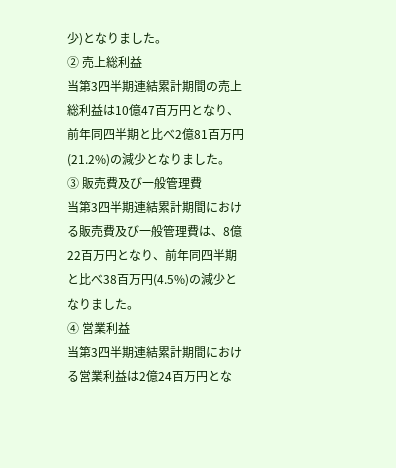少)となりました。
② 売上総利益
当第3四半期連結累計期間の売上総利益は10億47百万円となり、前年同四半期と比べ2億81百万円(21.2%)の減少となりました。
③ 販売費及び一般管理費
当第3四半期連結累計期間における販売費及び一般管理費は、8億22百万円となり、前年同四半期と比べ38百万円(4.5%)の減少となりました。
④ 営業利益
当第3四半期連結累計期間における営業利益は2億24百万円とな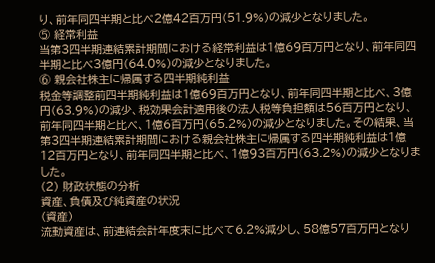り、前年同四半期と比べ2億42百万円(51.9%)の減少となりました。
⑤ 経常利益
当第3四半期連結累計期間における経常利益は1億69百万円となり、前年同四半期と比べ3億円(64.0%)の減少となりました。
⑥ 親会社株主に帰属する四半期純利益
税金等調整前四半期純利益は1億69百万円となり、前年同四半期と比べ、3億円(63.9%)の減少、税効果会計適用後の法人税等負担額は56百万円となり、前年同四半期と比べ、1億6百万円(65.2%)の減少となりました。その結果、当第3四半期連結累計期間における親会社株主に帰属する四半期純利益は1億12百万円となり、前年同四半期と比べ、1億93百万円(63.2%)の減少となりました。
(2) 財政状態の分析
資産、負債及び純資産の状況
(資産)
流動資産は、前連結会計年度末に比べて6.2%減少し、58億57百万円となり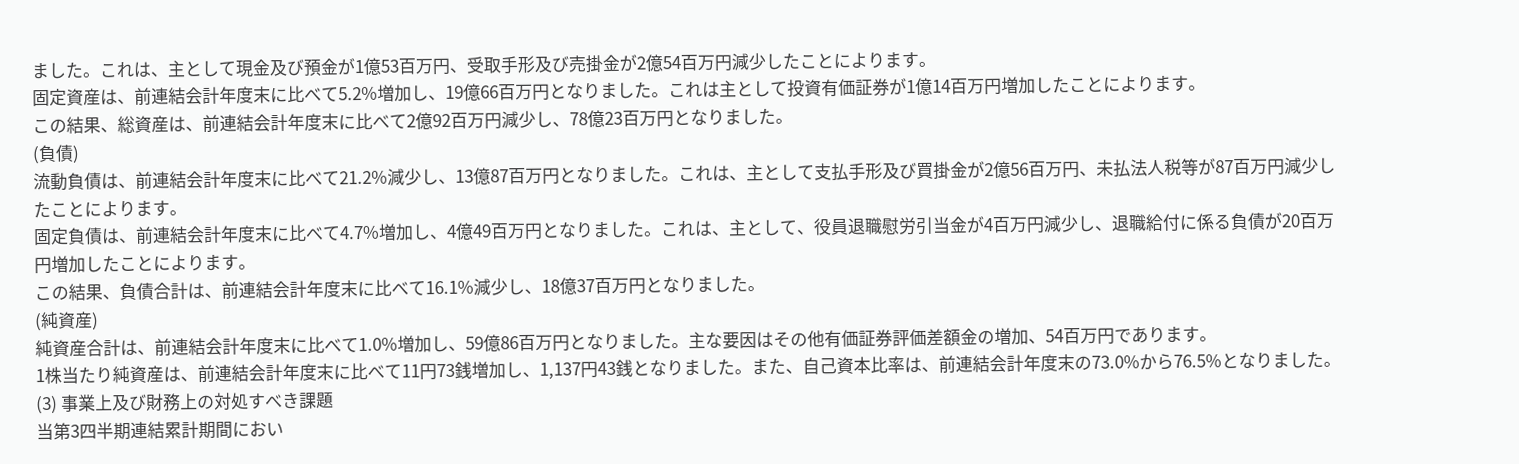ました。これは、主として現金及び預金が1億53百万円、受取手形及び売掛金が2億54百万円減少したことによります。
固定資産は、前連結会計年度末に比べて5.2%増加し、19億66百万円となりました。これは主として投資有価証券が1億14百万円増加したことによります。
この結果、総資産は、前連結会計年度末に比べて2億92百万円減少し、78億23百万円となりました。
(負債)
流動負債は、前連結会計年度末に比べて21.2%減少し、13億87百万円となりました。これは、主として支払手形及び買掛金が2億56百万円、未払法人税等が87百万円減少したことによります。
固定負債は、前連結会計年度末に比べて4.7%増加し、4億49百万円となりました。これは、主として、役員退職慰労引当金が4百万円減少し、退職給付に係る負債が20百万円増加したことによります。
この結果、負債合計は、前連結会計年度末に比べて16.1%減少し、18億37百万円となりました。
(純資産)
純資産合計は、前連結会計年度末に比べて1.0%増加し、59億86百万円となりました。主な要因はその他有価証券評価差額金の増加、54百万円であります。
1株当たり純資産は、前連結会計年度末に比べて11円73銭増加し、1,137円43銭となりました。また、自己資本比率は、前連結会計年度末の73.0%から76.5%となりました。
(3) 事業上及び財務上の対処すべき課題
当第3四半期連結累計期間におい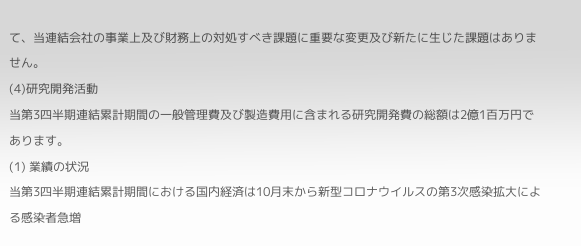て、当連結会社の事業上及び財務上の対処すべき課題に重要な変更及び新たに生じた課題はありません。
(4)研究開発活動
当第3四半期連結累計期間の一般管理費及び製造費用に含まれる研究開発費の総額は2億1百万円であります。
(1) 業績の状況
当第3四半期連結累計期間における国内経済は10月末から新型コロナウイルスの第3次感染拡大による感染者急増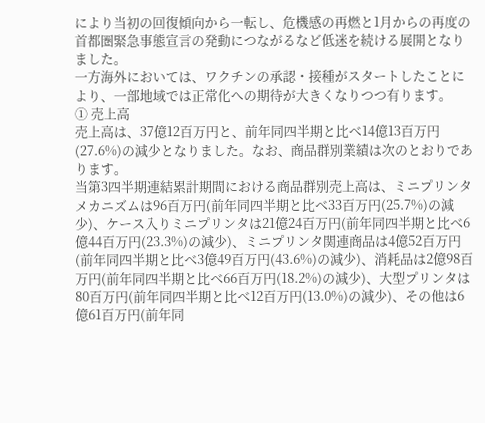により当初の回復傾向から一転し、危機感の再燃と1月からの再度の首都圏緊急事態宣言の発動につながるなど低迷を続ける展開となりました。
一方海外においては、ワクチンの承認・接種がスタートしたことにより、一部地域では正常化への期待が大きくなりつつ有ります。
① 売上高
売上高は、37億12百万円と、前年同四半期と比べ14億13百万円(27.6%)の減少となりました。なお、商品群別業績は次のとおりであります。
当第3四半期連結累計期間における商品群別売上高は、ミニプリンタメカニズムは96百万円(前年同四半期と比べ33百万円(25.7%)の減少)、ケース入りミニプリンタは21億24百万円(前年同四半期と比べ6億44百万円(23.3%)の減少)、ミニプリンタ関連商品は4億52百万円(前年同四半期と比べ3億49百万円(43.6%)の減少)、消耗品は2億98百万円(前年同四半期と比べ66百万円(18.2%)の減少)、大型プリンタは80百万円(前年同四半期と比べ12百万円(13.0%)の減少)、その他は6億61百万円(前年同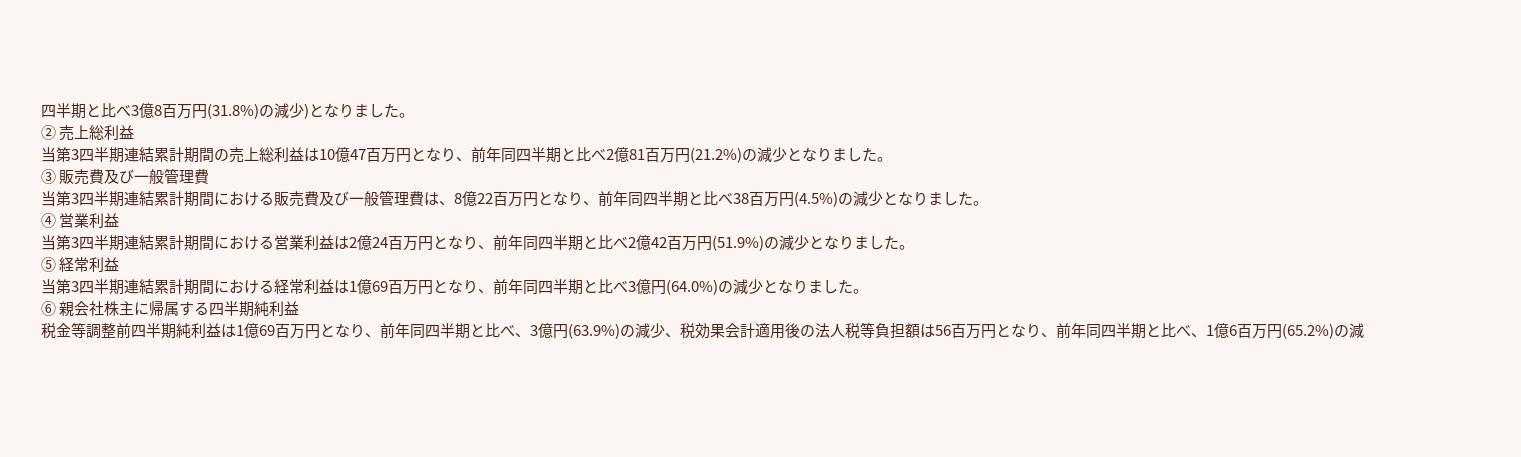四半期と比べ3億8百万円(31.8%)の減少)となりました。
② 売上総利益
当第3四半期連結累計期間の売上総利益は10億47百万円となり、前年同四半期と比べ2億81百万円(21.2%)の減少となりました。
③ 販売費及び一般管理費
当第3四半期連結累計期間における販売費及び一般管理費は、8億22百万円となり、前年同四半期と比べ38百万円(4.5%)の減少となりました。
④ 営業利益
当第3四半期連結累計期間における営業利益は2億24百万円となり、前年同四半期と比べ2億42百万円(51.9%)の減少となりました。
⑤ 経常利益
当第3四半期連結累計期間における経常利益は1億69百万円となり、前年同四半期と比べ3億円(64.0%)の減少となりました。
⑥ 親会社株主に帰属する四半期純利益
税金等調整前四半期純利益は1億69百万円となり、前年同四半期と比べ、3億円(63.9%)の減少、税効果会計適用後の法人税等負担額は56百万円となり、前年同四半期と比べ、1億6百万円(65.2%)の減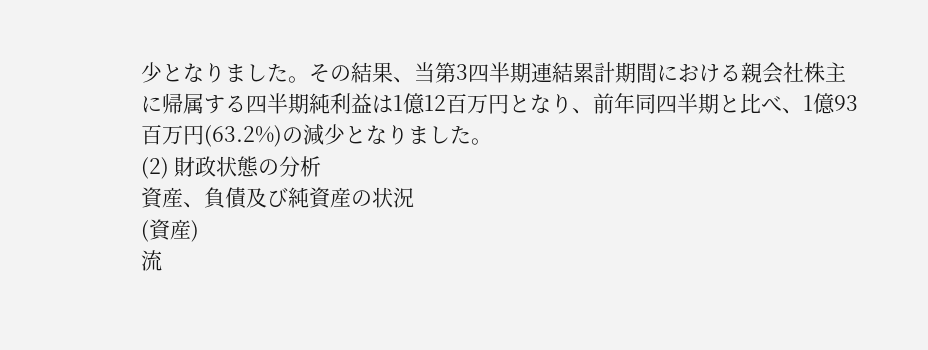少となりました。その結果、当第3四半期連結累計期間における親会社株主に帰属する四半期純利益は1億12百万円となり、前年同四半期と比べ、1億93百万円(63.2%)の減少となりました。
(2) 財政状態の分析
資産、負債及び純資産の状況
(資産)
流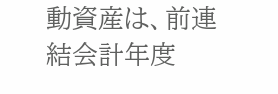動資産は、前連結会計年度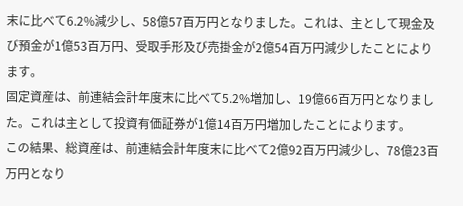末に比べて6.2%減少し、58億57百万円となりました。これは、主として現金及び預金が1億53百万円、受取手形及び売掛金が2億54百万円減少したことによります。
固定資産は、前連結会計年度末に比べて5.2%増加し、19億66百万円となりました。これは主として投資有価証券が1億14百万円増加したことによります。
この結果、総資産は、前連結会計年度末に比べて2億92百万円減少し、78億23百万円となり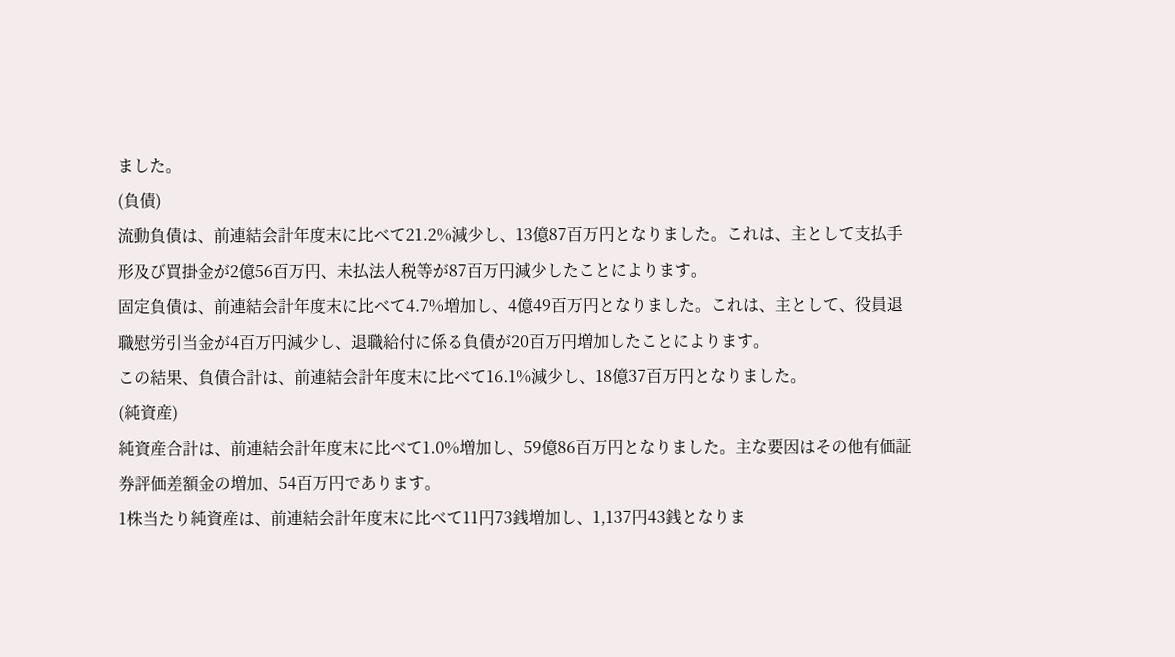ました。
(負債)
流動負債は、前連結会計年度末に比べて21.2%減少し、13億87百万円となりました。これは、主として支払手形及び買掛金が2億56百万円、未払法人税等が87百万円減少したことによります。
固定負債は、前連結会計年度末に比べて4.7%増加し、4億49百万円となりました。これは、主として、役員退職慰労引当金が4百万円減少し、退職給付に係る負債が20百万円増加したことによります。
この結果、負債合計は、前連結会計年度末に比べて16.1%減少し、18億37百万円となりました。
(純資産)
純資産合計は、前連結会計年度末に比べて1.0%増加し、59億86百万円となりました。主な要因はその他有価証券評価差額金の増加、54百万円であります。
1株当たり純資産は、前連結会計年度末に比べて11円73銭増加し、1,137円43銭となりま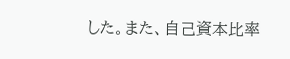した。また、自己資本比率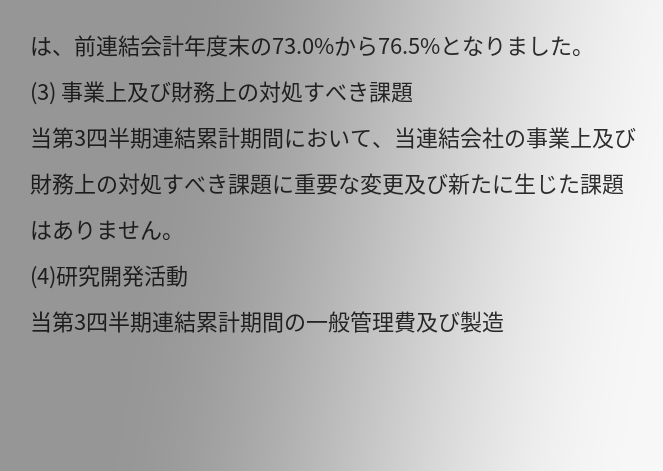は、前連結会計年度末の73.0%から76.5%となりました。
(3) 事業上及び財務上の対処すべき課題
当第3四半期連結累計期間において、当連結会社の事業上及び財務上の対処すべき課題に重要な変更及び新たに生じた課題はありません。
(4)研究開発活動
当第3四半期連結累計期間の一般管理費及び製造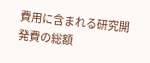費用に含まれる研究開発費の総額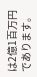は2億1百万円であります。